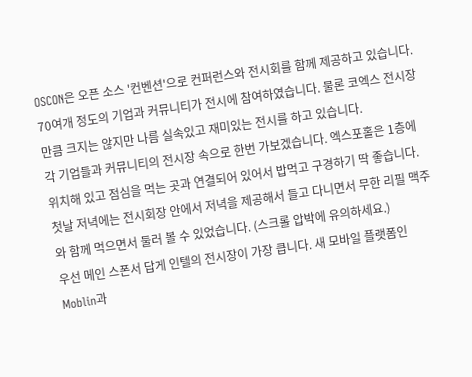OSCON은 오픈 소스 '컨벤션'으로 컨퍼런스와 전시회를 함께 제공하고 있습니다. 70여개 정도의 기업과 커뮤니티가 전시에 참여하였습니다. 물론 코엑스 전시장 만큼 크지는 않지만 나름 실속있고 재미있는 전시를 하고 있습니다.
각 기업들과 커뮤니티의 전시장 속으로 한번 가보겠습니다. 엑스포홀은 1층에 위치해 있고 점심을 먹는 곳과 연결되어 있어서 밥먹고 구경하기 딱 좋습니다. 첫날 저녁에는 전시회장 안에서 저녁을 제공해서 들고 다니면서 무한 리필 맥주와 함께 먹으면서 둘러 볼 수 있었습니다. (스크롤 압박에 유의하세요.)
우선 메인 스폰서 답게 인텔의 전시장이 가장 큽니다. 새 모바일 플랫폼인 Moblin과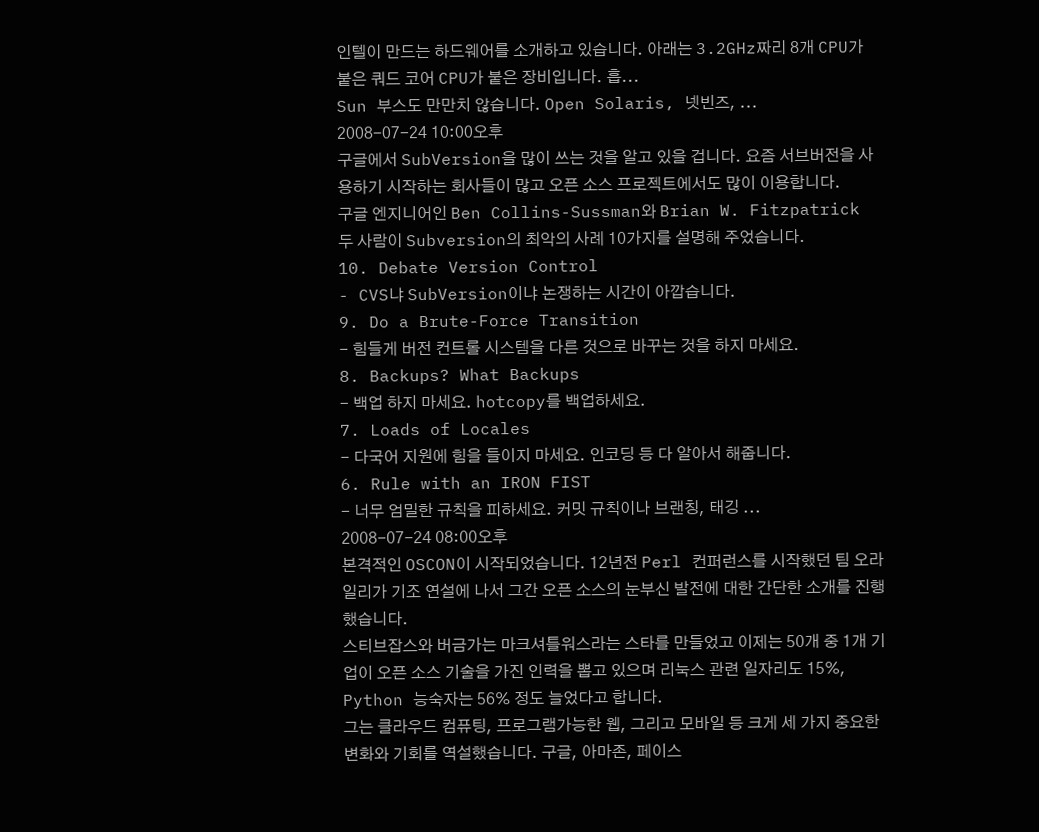인텔이 만드는 하드웨어를 소개하고 있습니다. 아래는 3.2GHz짜리 8개 CPU가 붙은 쿼드 코어 CPU가 붙은 장비입니다. 흡...
Sun 부스도 만만치 않습니다. Open Solaris, 넷빈즈, ...
2008-07-24 10:00오후
구글에서 SubVersion을 많이 쓰는 것을 알고 있을 겁니다. 요즘 서브버전을 사용하기 시작하는 회사들이 많고 오픈 소스 프로젝트에서도 많이 이용합니다.
구글 엔지니어인 Ben Collins-Sussman와 Brian W. Fitzpatrick 두 사람이 Subversion의 최악의 사례 10가지를 설명해 주었습니다.
10. Debate Version Control
- CVS냐 SubVersion이냐 논쟁하는 시간이 아깝습니다.
9. Do a Brute-Force Transition
- 힘들게 버전 컨트롤 시스템을 다른 것으로 바꾸는 것을 하지 마세요.
8. Backups? What Backups
- 백업 하지 마세요. hotcopy를 백업하세요.
7. Loads of Locales
- 다국어 지원에 힘을 들이지 마세요. 인코딩 등 다 알아서 해줍니다.
6. Rule with an IRON FIST
- 너무 엄밀한 규칙을 피하세요. 커밋 규칙이나 브랜칭, 태깅 ...
2008-07-24 08:00오후
본격적인 OSCON이 시작되었습니다. 12년전 Perl 컨퍼런스를 시작했던 팀 오라일리가 기조 연설에 나서 그간 오픈 소스의 눈부신 발전에 대한 간단한 소개를 진행했습니다.
스티브잡스와 버금가는 마크셔틀워스라는 스타를 만들었고 이제는 50개 중 1개 기업이 오픈 소스 기술을 가진 인력을 뽑고 있으며 리눅스 관련 일자리도 15%, Python 능숙자는 56% 정도 늘었다고 합니다.
그는 클라우드 컴퓨팅, 프로그램가능한 웹, 그리고 모바일 등 크게 세 가지 중요한 변화와 기회를 역설했습니다. 구글, 아마존, 페이스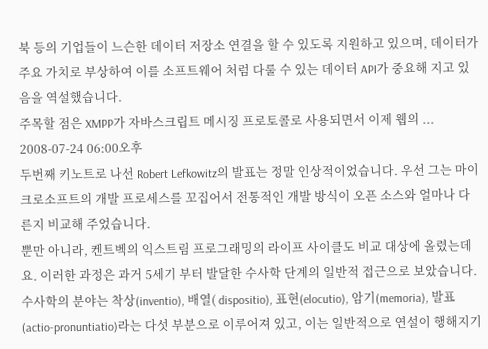북 등의 기업들이 느슨한 데이터 저장소 연결을 할 수 있도록 지원하고 있으며, 데이터가 주요 가치로 부상하여 이를 소프트웨어 처럼 다룰 수 있는 데이터 API가 중요해 지고 있음을 역설했습니다.
주목할 점은 XMPP가 자바스크립트 메시징 프로토콜로 사용되면서 이제 웹의 ...
2008-07-24 06:00오후
두번째 키노트로 나선 Robert Lefkowitz의 발표는 정말 인상적이었습니다. 우선 그는 마이크로소프트의 개발 프로세스를 꼬집어서 전통적인 개발 방식이 오픈 소스와 얼마나 다른지 비교해 주었습니다.
뿐만 아니라, 켄트벡의 익스트림 프로그래밍의 라이프 사이클도 비교 대상에 올렸는데요. 이러한 과정은 과거 5세기 부터 발달한 수사학 단계의 일반적 접근으로 보았습니다.
수사학의 분야는 착상(inventio), 배열( dispositio), 표현(elocutio), 암기(memoria), 발표(actio-pronuntiatio)라는 다섯 부분으로 이루어져 있고, 이는 일반적으로 연설이 행해지기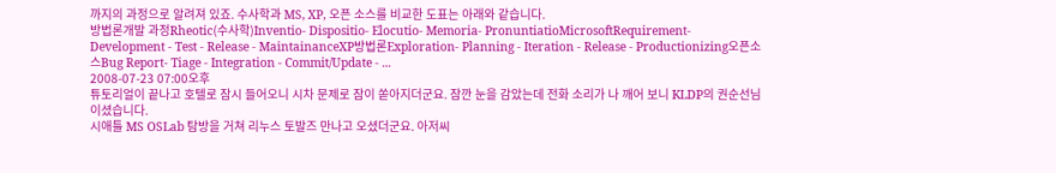까지의 과정으로 알려져 있죠. 수사학과 MS, XP, 오픈 소스를 비교한 도표는 아래와 같습니다.
방법론개발 과정Rheotic(수사학)Inventio- Dispositio- Elocutio- Memoria- PronuntiatioMicrosoftRequirement- Development - Test - Release - MaintainanceXP방법론Exploration- Planning - Iteration - Release - Productionizing오픈소스Bug Report- Tiage - Integration - Commit/Update - ...
2008-07-23 07:00오후
튜토리얼이 끝나고 호텔로 잠시 들어오니 시차 문제로 잠이 쏟아지더군요. 잠깐 눈을 감았는데 전화 소리가 나 깨어 보니 KLDP의 권순선님이셨습니다.
시애틀 MS OSLab 탐방을 거쳐 리누스 토발즈 만나고 오셨더군요. 아저씨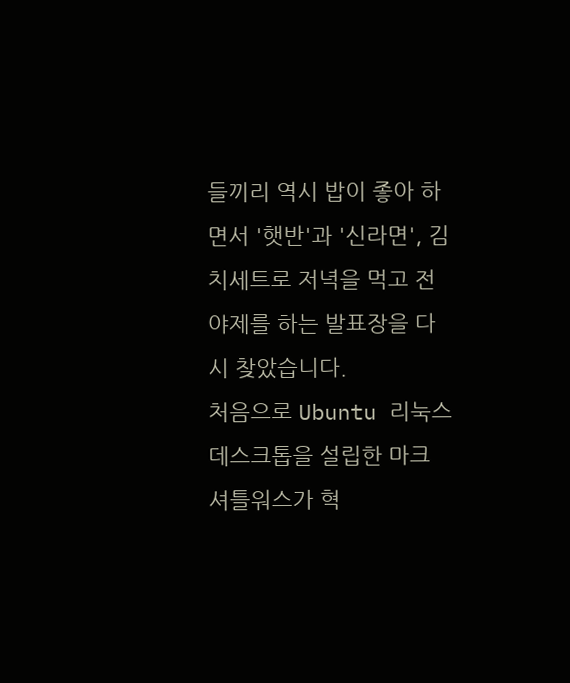들끼리 역시 밥이 좋아 하면서 '햇반'과 '신라면', 김치세트로 저녁을 먹고 전야제를 하는 발표장을 다시 찾았습니다.
처음으로 Ubuntu 리눅스 데스크톱을 설립한 마크 셔틀워스가 혁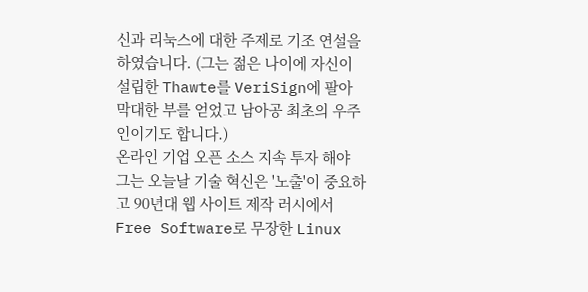신과 리눅스에 대한 주제로 기조 연설을 하였습니다. (그는 젊은 나이에 자신이 설립한 Thawte를 VeriSign에 팔아 막대한 부를 얻었고 남아공 최초의 우주인이기도 합니다.)
온라인 기업 오픈 소스 지속 투자 해야
그는 오늘날 기술 혁신은 '노출'이 중요하고 90년대 웹 사이트 제작 러시에서 Free Software로 무장한 Linux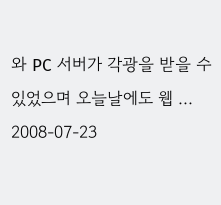와 PC 서버가 각광을 받을 수 있었으며 오늘날에도 웹 ...
2008-07-23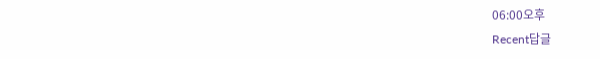06:00오후
Recent답글